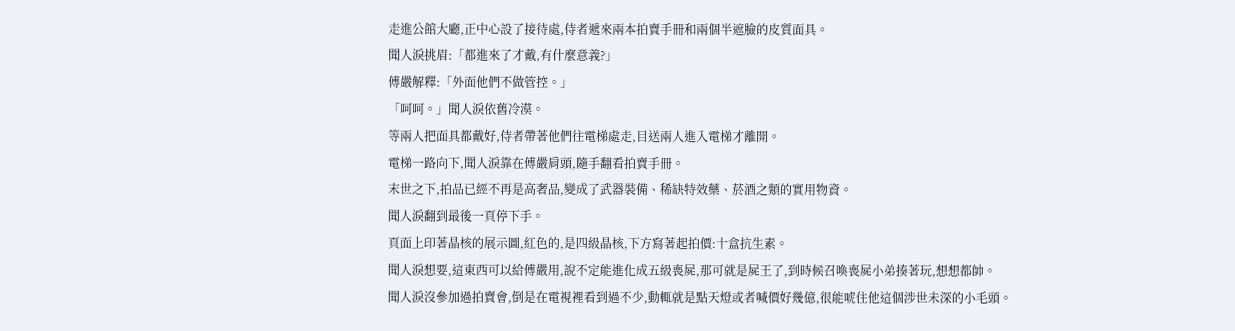走進公館大廳,正中心設了接待處,侍者遞來兩本拍賣手冊和兩個半遮臉的皮質面具。
聞人淚挑眉:「都進來了才戴,有什麼意義?」
傅嚴解釋:「外面他們不做管控。」
「呵呵。」聞人淚依舊冷漠。
等兩人把面具都戴好,侍者帶著他們往電梯處走,目送兩人進入電梯才離開。
電梯一路向下,聞人淚靠在傅嚴肩頭,隨手翻看拍賣手冊。
末世之下,拍品已經不再是高奢品,變成了武器裝備、稀缺特效藥、菸酒之類的實用物資。
聞人淚翻到最後一頁停下手。
頁面上印著晶核的展示圖,紅色的,是四級晶核,下方寫著起拍價:十盒抗生素。
聞人淚想要,這東西可以給傅嚴用,說不定能進化成五級喪屍,那可就是屍王了,到時候召喚喪屍小弟揍著玩,想想都帥。
聞人淚沒參加過拍賣會,倒是在電視裡看到過不少,動輒就是點天燈或者喊價好幾億,很能唬住他這個涉世未深的小毛頭。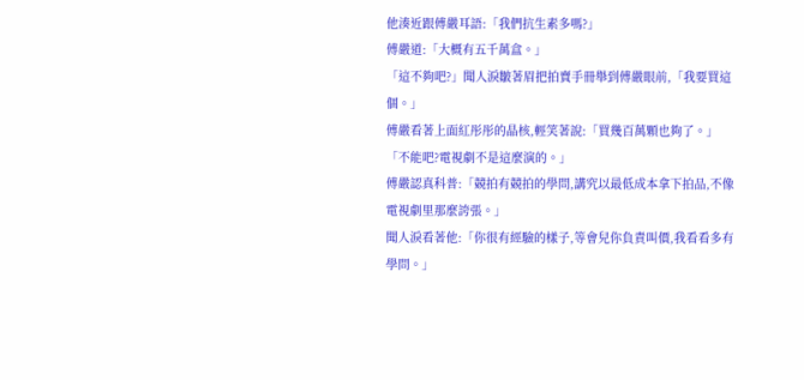他湊近跟傅嚴耳語:「我們抗生素多嗎?」
傅嚴道:「大概有五千萬盒。」
「這不夠吧?」聞人淚皺著眉把拍賣手冊舉到傅嚴眼前,「我要買這個。」
傅嚴看著上面紅彤彤的晶核,輕笑著說:「買幾百萬顆也夠了。」
「不能吧?電視劇不是這麼演的。」
傅嚴認真科普:「競拍有競拍的學問,講究以最低成本拿下拍品,不像電視劇里那麼誇張。」
聞人淚看著他:「你很有經驗的樣子,等會兒你負責叫價,我看看多有學問。」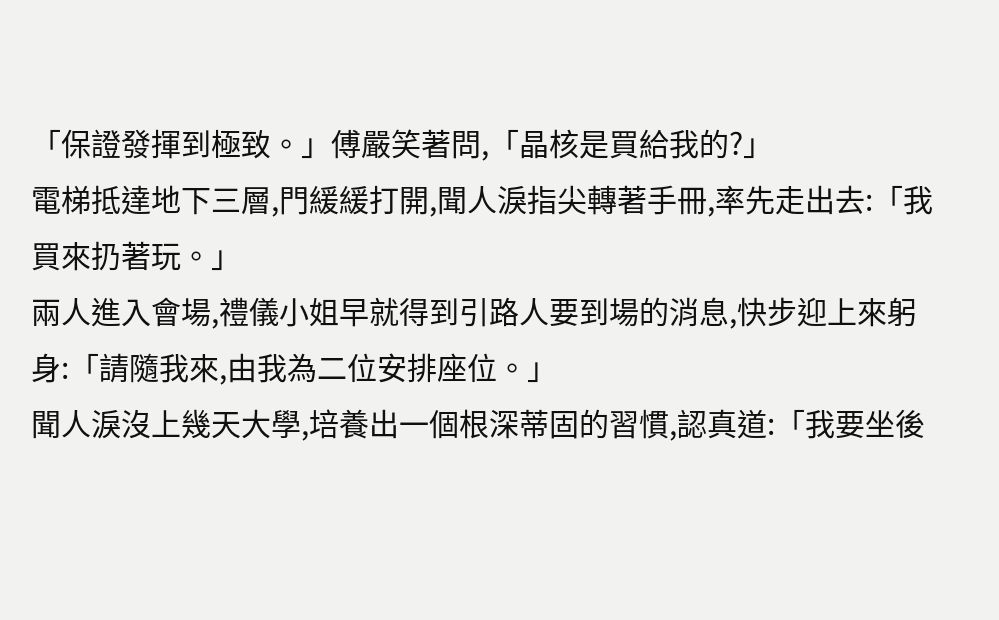「保證發揮到極致。」傅嚴笑著問,「晶核是買給我的?」
電梯抵達地下三層,門緩緩打開,聞人淚指尖轉著手冊,率先走出去:「我買來扔著玩。」
兩人進入會場,禮儀小姐早就得到引路人要到場的消息,快步迎上來躬身:「請隨我來,由我為二位安排座位。」
聞人淚沒上幾天大學,培養出一個根深蒂固的習慣,認真道:「我要坐後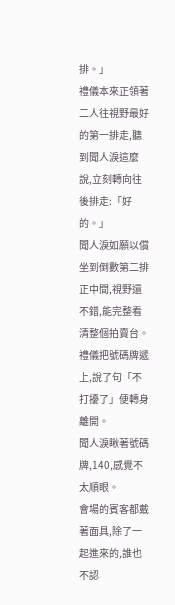排。」
禮儀本來正領著二人往視野最好的第一排走,聽到聞人淚這麼說,立刻轉向往後排走:「好的。」
聞人淚如願以償坐到倒數第二排正中間,視野還不錯,能完整看清整個拍賣台。
禮儀把號碼牌遞上,說了句「不打擾了」便轉身離開。
聞人淚瞅著號碼牌,140,感覺不太順眼。
會場的賓客都戴著面具,除了一起進來的,誰也不認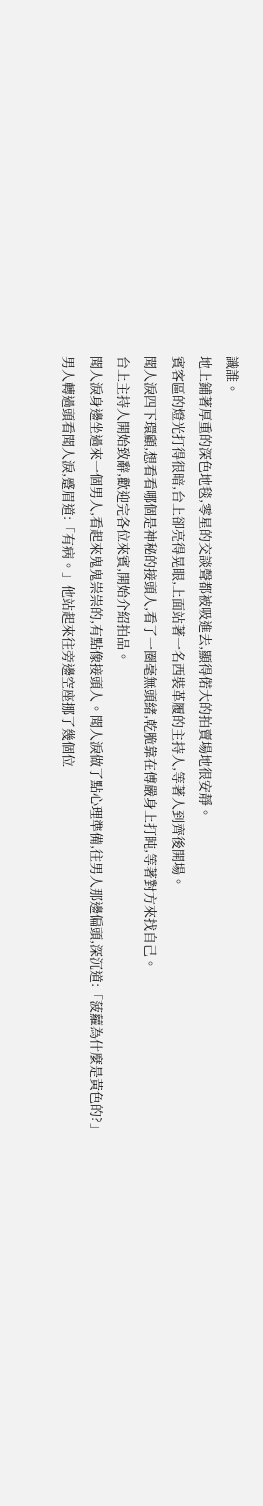識誰。
地上鋪著厚重的深色地毯,零星的交談聲都被吸進去,顯得偌大的拍賣場地很安靜。
賓客區的燈光打得很暗,台上卻亮得晃眼,上面站著一名西裝革履的主持人,等著人到齊後開場。
聞人淚四下環顧,想看看哪個是神秘的接頭人,看了一圈毫無頭緒,乾脆靠在傅嚴身上打盹,等著對方來找自己。
台上主持人開始致辭,歡迎完各位來賓,開始介紹拍品。
聞人淚身邊坐過來一個男人,看起來鬼鬼祟祟的,有點像接頭人。聞人淚做了點心理準備,往男人那邊偏頭,深沉道:「菠蘿為什麼是黃色的?」
男人轉過頭看聞人淚,蹙眉道:「有病。」他站起來往旁邊空座挪了幾個位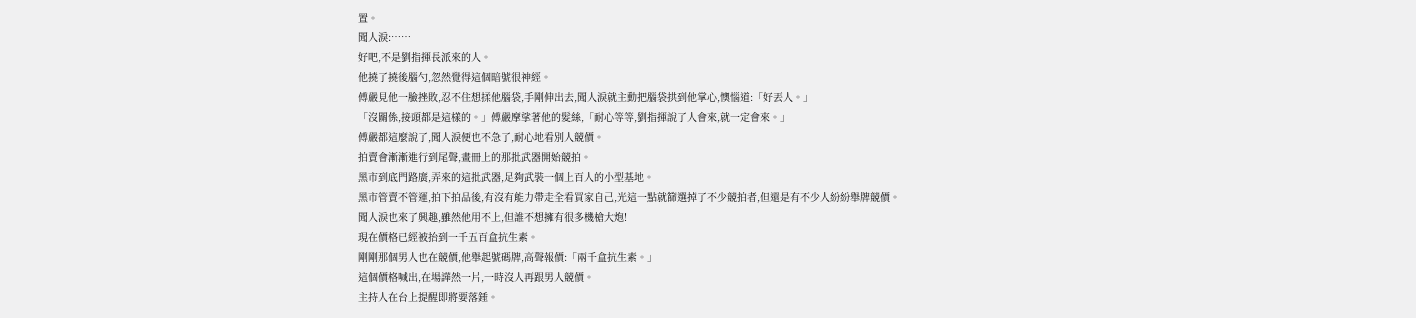置。
聞人淚:……
好吧,不是劉指揮長派來的人。
他撓了撓後腦勺,忽然覺得這個暗號很神經。
傅嚴見他一臉挫敗,忍不住想揉他腦袋,手剛伸出去,聞人淚就主動把腦袋拱到他掌心,懊惱道:「好丟人。」
「沒關係,接頭都是這樣的。」傅嚴摩挲著他的髮絲,「耐心等等,劉指揮說了人會來,就一定會來。」
傅嚴都這麼說了,聞人淚便也不急了,耐心地看別人競價。
拍賣會漸漸進行到尾聲,畫冊上的那批武器開始競拍。
黑市到底門路廣,弄來的這批武器,足夠武裝一個上百人的小型基地。
黑市管賣不管運,拍下拍品後,有沒有能力帶走全看買家自己,光這一點就篩選掉了不少競拍者,但還是有不少人紛紛舉牌競價。
聞人淚也來了興趣,雖然他用不上,但誰不想擁有很多機槍大炮!
現在價格已經被抬到一千五百盒抗生素。
剛剛那個男人也在競價,他舉起號碼牌,高聲報價:「兩千盒抗生素。」
這個價格喊出,在場譁然一片,一時沒人再跟男人競價。
主持人在台上提醒即將要落錘。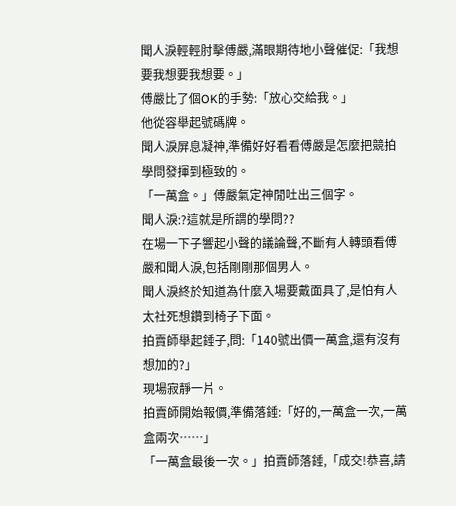聞人淚輕輕肘擊傅嚴,滿眼期待地小聲催促:「我想要我想要我想要。」
傅嚴比了個OK的手勢:「放心交給我。」
他從容舉起號碼牌。
聞人淚屏息凝神,準備好好看看傅嚴是怎麼把競拍學問發揮到極致的。
「一萬盒。」傅嚴氣定神閒吐出三個字。
聞人淚:?這就是所謂的學問??
在場一下子響起小聲的議論聲,不斷有人轉頭看傅嚴和聞人淚,包括剛剛那個男人。
聞人淚終於知道為什麼入場要戴面具了,是怕有人太社死想鑽到椅子下面。
拍賣師舉起錘子,問:「140號出價一萬盒,還有沒有想加的?」
現場寂靜一片。
拍賣師開始報價,準備落錘:「好的,一萬盒一次,一萬盒兩次……」
「一萬盒最後一次。」拍賣師落錘,「成交!恭喜,請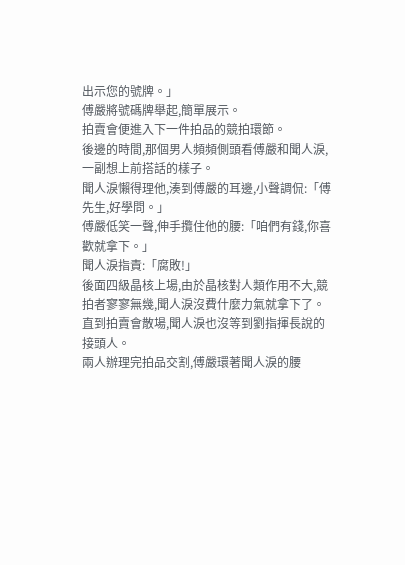出示您的號牌。」
傅嚴將號碼牌舉起,簡單展示。
拍賣會便進入下一件拍品的競拍環節。
後邊的時間,那個男人頻頻側頭看傅嚴和聞人淚,一副想上前搭話的樣子。
聞人淚懶得理他,湊到傅嚴的耳邊,小聲調侃:「傅先生,好學問。」
傅嚴低笑一聲,伸手攬住他的腰:「咱們有錢,你喜歡就拿下。」
聞人淚指責:「腐敗!」
後面四級晶核上場,由於晶核對人類作用不大,競拍者寥寥無幾,聞人淚沒費什麼力氣就拿下了。
直到拍賣會散場,聞人淚也沒等到劉指揮長說的接頭人。
兩人辦理完拍品交割,傅嚴環著聞人淚的腰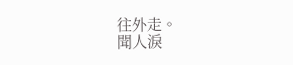往外走。
聞人淚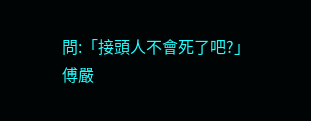問:「接頭人不會死了吧?」
傅嚴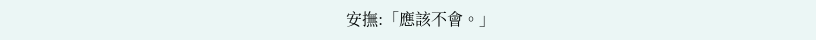安撫:「應該不會。」